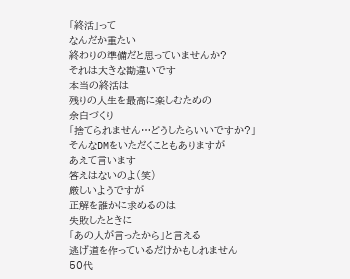「終活」って
なんだか重たい
終わりの準備だと思っていませんか?
それは大きな勘違いです
本当の終活は
残りの人生を最高に楽しむための
余白づくり
「捨てられません…どうしたらいいですか?」
そんなDMをいただくこともありますが
あえて言います
答えはないのよ(笑)
厳しいようですが
正解を誰かに求めるのは
失敗したときに
「あの人が言ったから」と言える
逃げ道を作っているだけかもしれません
50代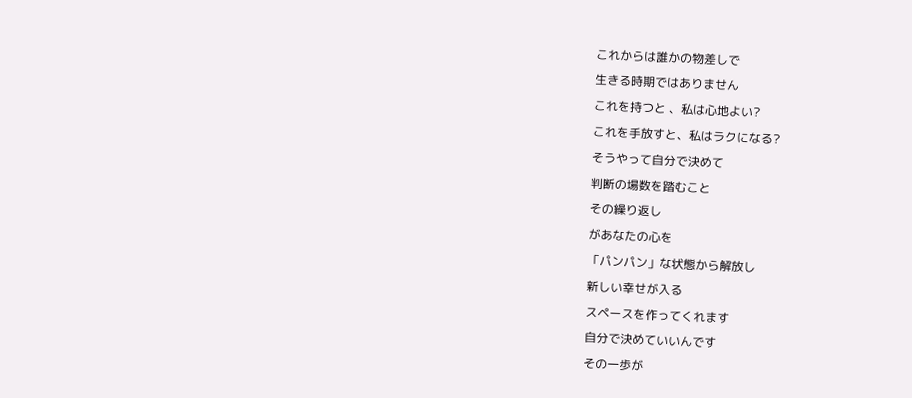これからは誰かの物差しで
生きる時期ではありません
これを持つと 、私は心地よい?
これを手放すと、私はラクになる?
そうやって自分で決めて
判断の場数を踏むこと
その繰り返し
があなたの心を
「パンパン」な状態から解放し
新しい幸せが入る
スペースを作ってくれます
自分で決めていいんです
その一歩が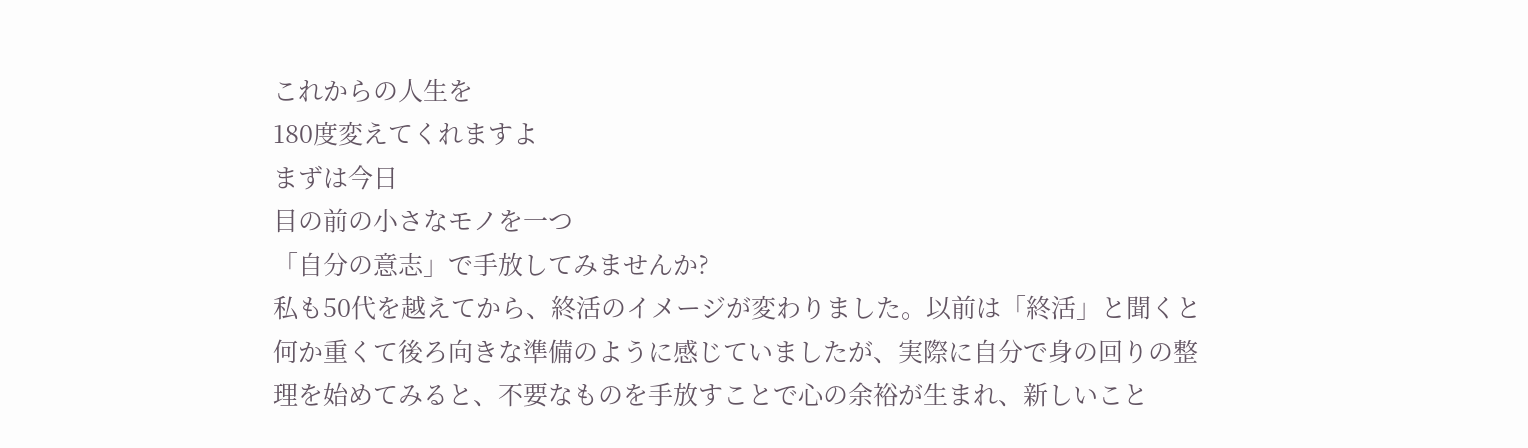これからの人生を
180度変えてくれますよ
まずは今日
目の前の小さなモノを一つ
「自分の意志」で手放してみませんか?
私も50代を越えてから、終活のイメージが変わりました。以前は「終活」と聞くと何か重くて後ろ向きな準備のように感じていましたが、実際に自分で身の回りの整理を始めてみると、不要なものを手放すことで心の余裕が生まれ、新しいこと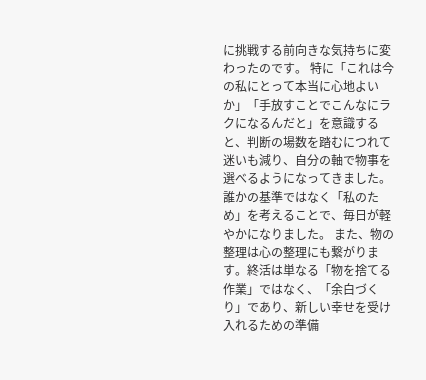に挑戦する前向きな気持ちに変わったのです。 特に「これは今の私にとって本当に心地よいか」「手放すことでこんなにラクになるんだと」を意識すると、判断の場数を踏むにつれて迷いも減り、自分の軸で物事を選べるようになってきました。誰かの基準ではなく「私のため」を考えることで、毎日が軽やかになりました。 また、物の整理は心の整理にも繋がります。終活は単なる「物を捨てる作業」ではなく、「余白づくり」であり、新しい幸せを受け入れるための準備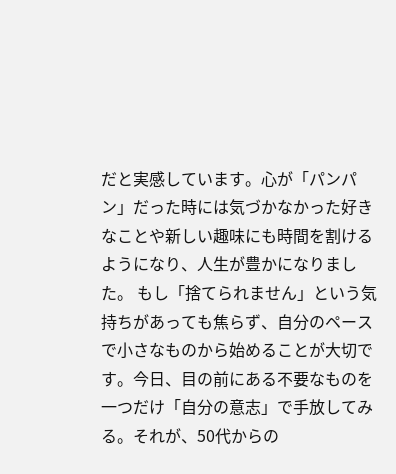だと実感しています。心が「パンパン」だった時には気づかなかった好きなことや新しい趣味にも時間を割けるようになり、人生が豊かになりました。 もし「捨てられません」という気持ちがあっても焦らず、自分のペースで小さなものから始めることが大切です。今日、目の前にある不要なものを一つだけ「自分の意志」で手放してみる。それが、50代からの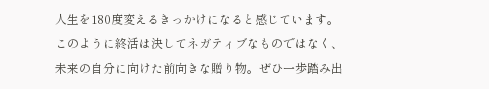人生を180度変えるきっかけになると感じています。 このように終活は決してネガティブなものではなく、未来の自分に向けた前向きな贈り物。ぜひ一歩踏み出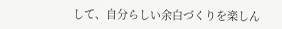して、自分らしい余白づくりを楽しん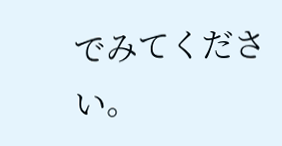でみてください。